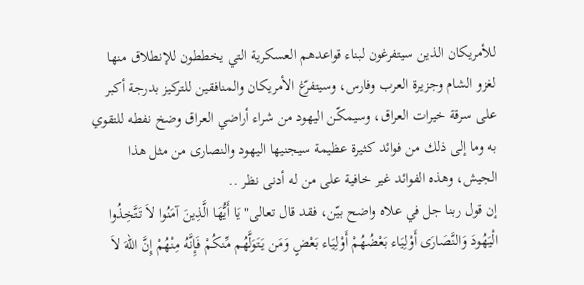للأمريكان الذين سيتفرغون لبناء قواعدهم العسكرية التي يخططون للإنطلاق منها لغزو الشام وجزيرة العرب وفارس، وسيتفرّغ الأمريكان والمنافقين للتركيز بدرجة أكبر على سرقة خيرات العراق، وسيمكّن اليهود من شراء أراضي العراق وضخ نفطه للتقوي به وما إلى ذلك من فوائد كثيرة عظيمة سيجنيها اليهود والنصارى من مثل هذا الجيش، وهذه الفوائد غير خافية على من له أدنى نظر ..
إن قول ربنا جل في علاه واضح بيّن، فقد قال تعالى"يَا أَيُّهَا الَّذِينَ آمَنُوا لاَ تَتَّخِذُوا الْيَهُودَ وَالنَّصَارَى أَوْلِيَاء بَعْضُهُمْ أَوْلِيَاء بَعْضٍ وَمَن يَتَوَلَّهُم مِّنكُمْ فَإِنَّهُ مِنْهُمْ إِنَّ اللّهَ لاَ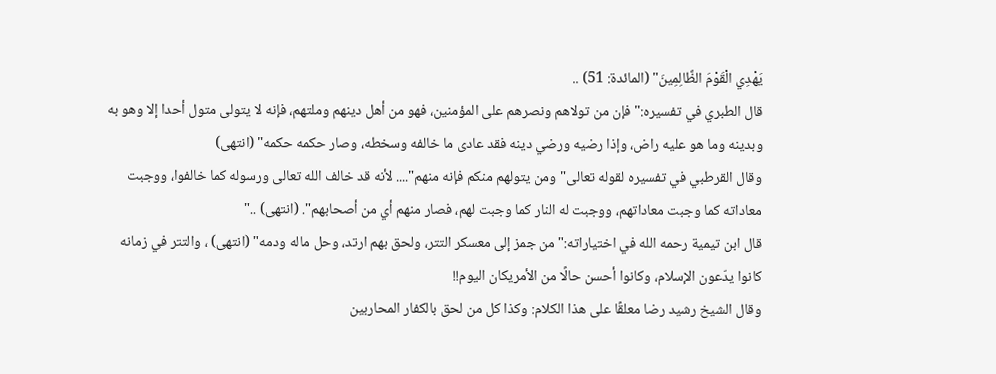يَهْدِي الْقَوْمَ الظَّالِمِينَ" (المائدة: 51) ..
قال الطبري في تفسيره:"فإن من تولاهم ونصرهم على المؤمنين، فهو من أهل دينهم وملتهم، فإنه لا يتولى متول أحدا إلا وهو به وبدينه وما هو عليه راض، وإذا رضيه ورضي دينه فقد عادى ما خالفه وسخطه، وصار حكمه حكمه" (انتهى)
وقال القرطبي في تفسيره لقوله تعالى"ومن يتولهم منكم فإنه منهم".... لأنه قد خالف الله تعالى ورسوله كما خالفوا، ووجبت معاداته كما وجبت معاداتهم، ووجبت له النار كما وجبت لهم، فصار منهم أي من أصحابهم". (انتهى) .."
قال ابن تيمية رحمه الله في اختياراته:"من جمز إلى معسكر التتر، ولحق بهم ارتد، وحل ماله ودمه" (انتهى) ، والتتر في زمانه كانوا يدّعون الإسلام، وكانوا أحسن حالًا من الأمريكان اليوم!!
وقال الشيخ رشيد رضا معلقًا على هذا الكلام: وكذا كل من لحق بالكفار المحاربين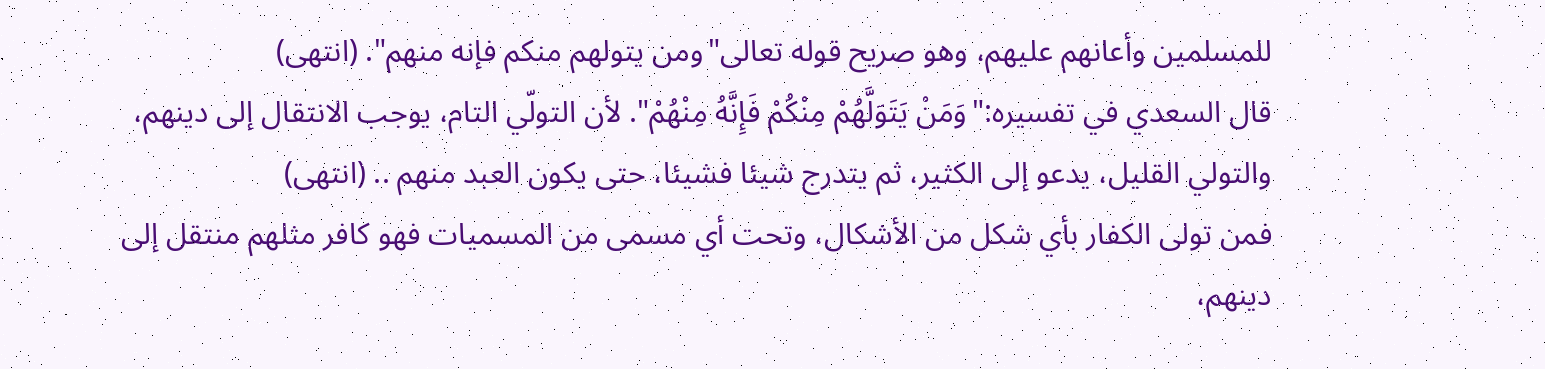للمسلمين وأعانهم عليهم، وهو صريح قوله تعالى"ومن يتولهم منكم فإنه منهم". (انتهى)
قال السعدي في تفسيره:"وَمَنْ يَتَوَلَّهُمْ مِنْكُمْ فَإِنَّهُ مِنْهُمْ". لأن التولّي التام، يوجب الانتقال إلى دينهم، والتولي القليل، يدعو إلى الكثير، ثم يتدرج شيئا فشيئا، حتى يكون العبد منهم .. (انتهى)
فمن تولى الكفار بأي شكل من الأشكال، وتحت أي مسمى من المسميات فهو كافر مثلهم منتقل إلى دينهم،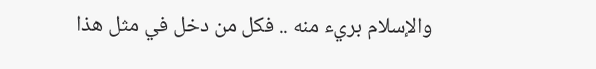والإسلام بريء منه .. فكل من دخل في مثل هذا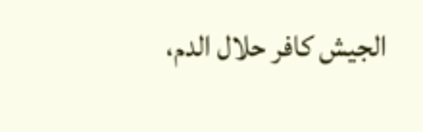الجيش كافر حلال الدم،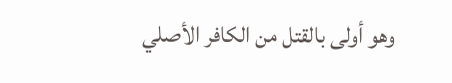وهو أولى بالقتل من الكافر الأصلي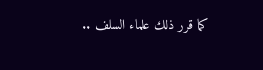كما قرر ذلك علماء السلف ..